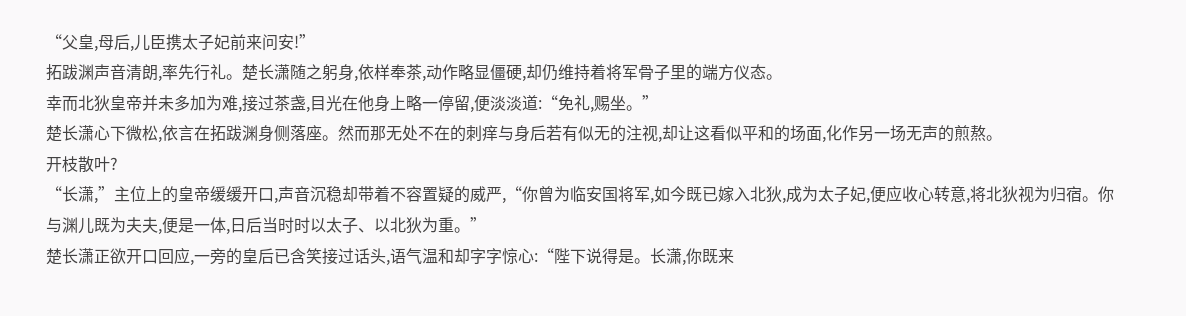“父皇,母后,儿臣携太子妃前来问安!”
拓跋渊声音清朗,率先行礼。楚长潇随之躬身,依样奉茶,动作略显僵硬,却仍维持着将军骨子里的端方仪态。
幸而北狄皇帝并未多加为难,接过茶盏,目光在他身上略一停留,便淡淡道:“免礼,赐坐。”
楚长潇心下微松,依言在拓跋渊身侧落座。然而那无处不在的刺痒与身后若有似无的注视,却让这看似平和的场面,化作另一场无声的煎熬。
开枝散叶?
“长潇,”主位上的皇帝缓缓开口,声音沉稳却带着不容置疑的威严,“你曾为临安国将军,如今既已嫁入北狄,成为太子妃,便应收心转意,将北狄视为归宿。你与渊儿既为夫夫,便是一体,日后当时时以太子、以北狄为重。”
楚长潇正欲开口回应,一旁的皇后已含笑接过话头,语气温和却字字惊心:“陛下说得是。长潇,你既来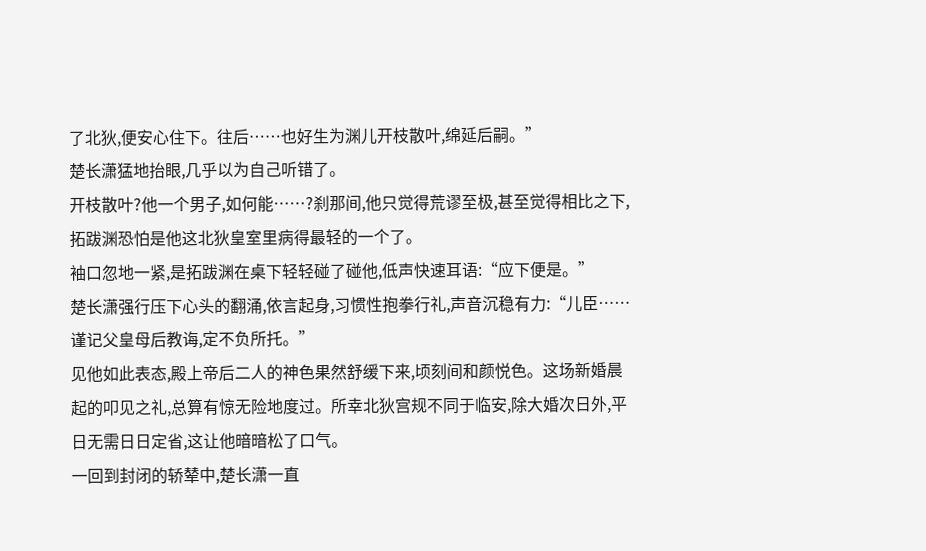了北狄,便安心住下。往后……也好生为渊儿开枝散叶,绵延后嗣。”
楚长潇猛地抬眼,几乎以为自己听错了。
开枝散叶?他一个男子,如何能……?刹那间,他只觉得荒谬至极,甚至觉得相比之下,拓跋渊恐怕是他这北狄皇室里病得最轻的一个了。
袖口忽地一紧,是拓跋渊在桌下轻轻碰了碰他,低声快速耳语:“应下便是。”
楚长潇强行压下心头的翻涌,依言起身,习惯性抱拳行礼,声音沉稳有力:“儿臣……谨记父皇母后教诲,定不负所托。”
见他如此表态,殿上帝后二人的神色果然舒缓下来,顷刻间和颜悦色。这场新婚晨起的叩见之礼,总算有惊无险地度过。所幸北狄宫规不同于临安,除大婚次日外,平日无需日日定省,这让他暗暗松了口气。
一回到封闭的轿辇中,楚长潇一直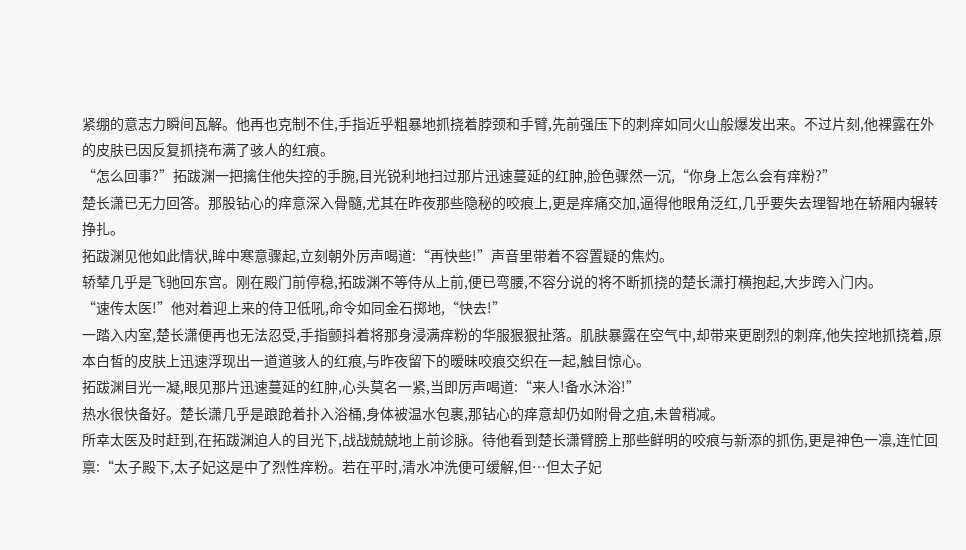紧绷的意志力瞬间瓦解。他再也克制不住,手指近乎粗暴地抓挠着脖颈和手臂,先前强压下的刺痒如同火山般爆发出来。不过片刻,他裸露在外的皮肤已因反复抓挠布满了骇人的红痕。
“怎么回事?”拓跋渊一把擒住他失控的手腕,目光锐利地扫过那片迅速蔓延的红肿,脸色骤然一沉,“你身上怎么会有痒粉?”
楚长潇已无力回答。那股钻心的痒意深入骨髓,尤其在昨夜那些隐秘的咬痕上,更是痒痛交加,逼得他眼角泛红,几乎要失去理智地在轿厢内辗转挣扎。
拓跋渊见他如此情状,眸中寒意骤起,立刻朝外厉声喝道:“再快些!”声音里带着不容置疑的焦灼。
轿辇几乎是飞驰回东宫。刚在殿门前停稳,拓跋渊不等侍从上前,便已弯腰,不容分说的将不断抓挠的楚长潇打横抱起,大步跨入门内。
“速传太医!”他对着迎上来的侍卫低吼,命令如同金石掷地,“快去!”
一踏入内室,楚长潇便再也无法忍受,手指颤抖着将那身浸满痒粉的华服狠狠扯落。肌肤暴露在空气中,却带来更剧烈的刺痒,他失控地抓挠着,原本白皙的皮肤上迅速浮现出一道道骇人的红痕,与昨夜留下的暧昧咬痕交织在一起,触目惊心。
拓跋渊目光一凝,眼见那片迅速蔓延的红肿,心头莫名一紧,当即厉声喝道:“来人!备水沐浴!”
热水很快备好。楚长潇几乎是踉跄着扑入浴桶,身体被温水包裹,那钻心的痒意却仍如附骨之疽,未曾稍减。
所幸太医及时赶到,在拓跋渊迫人的目光下,战战兢兢地上前诊脉。待他看到楚长潇臂膀上那些鲜明的咬痕与新添的抓伤,更是神色一凛,连忙回禀:“太子殿下,太子妃这是中了烈性痒粉。若在平时,清水冲洗便可缓解,但…但太子妃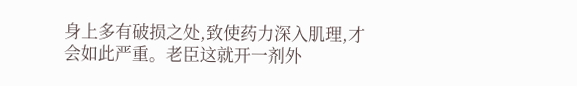身上多有破损之处,致使药力深入肌理,才会如此严重。老臣这就开一剂外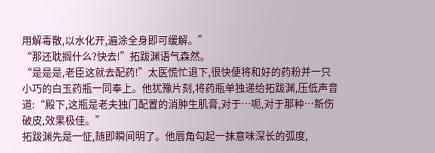用解毒散,以水化开,遍涂全身即可缓解。”
“那还耽搁什么?快去!”拓跋渊语气森然。
“是是是,老臣这就去配药!”太医慌忙退下,很快便将和好的药粉并一只小巧的白玉药瓶一同奉上。他犹豫片刻,将药瓶单独递给拓跋渊,压低声音道:“殿下,这瓶是老夫独门配置的消肿生肌膏,对于…呃,对于那种…新伤破皮,效果极佳。”
拓跋渊先是一怔,随即瞬间明了。他唇角勾起一抹意味深长的弧度,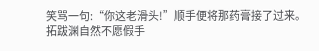笑骂一句:“你这老滑头!”顺手便将那药膏接了过来。
拓跋渊自然不愿假手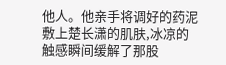他人。他亲手将调好的药泥敷上楚长潇的肌肤,冰凉的触感瞬间缓解了那股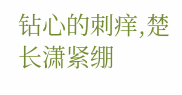钻心的刺痒,楚长潇紧绷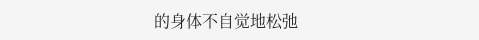的身体不自觉地松弛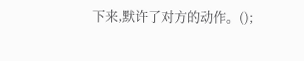下来,默许了对方的动作。();